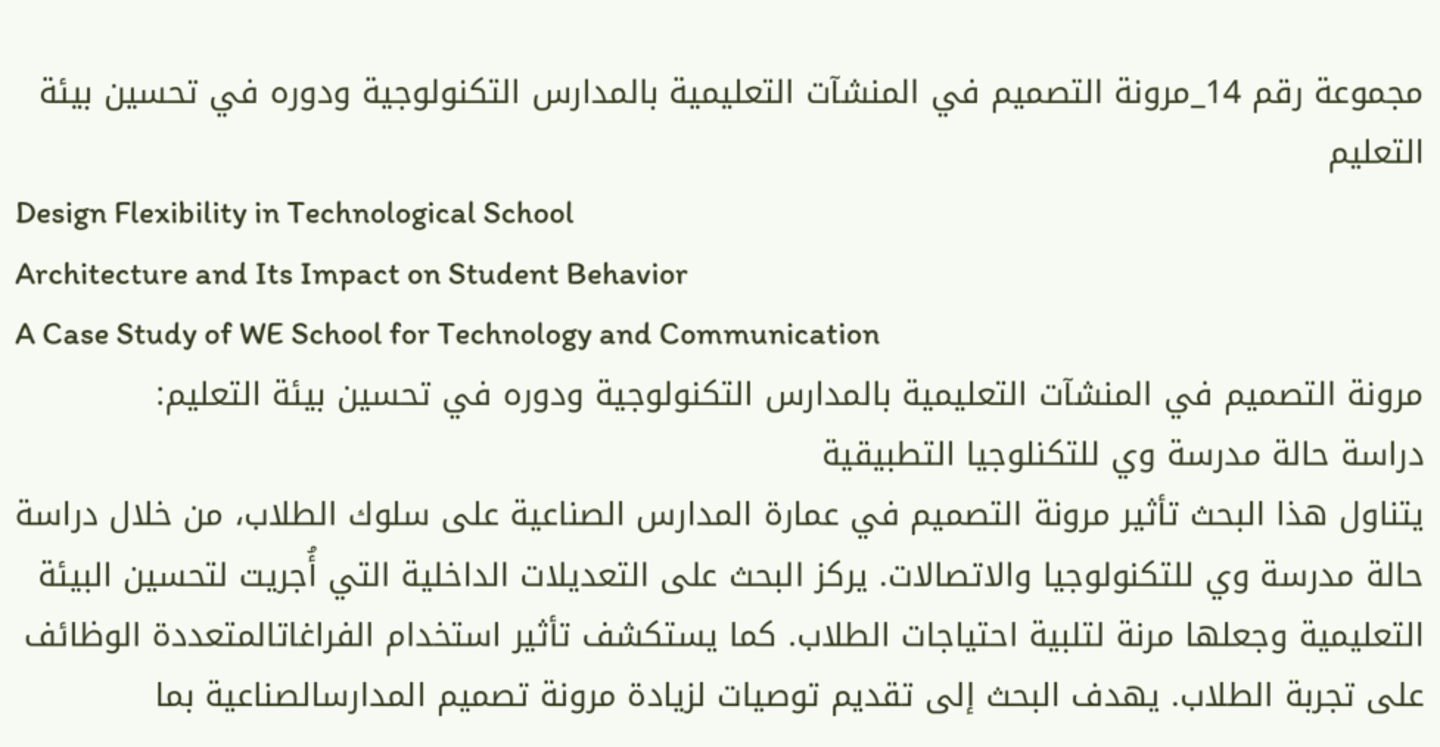مجموعة رقم 14_مرونة التصميم في المنشآت التعليمية بالمدارس التكنولوجية ودوره في تحسين بيئة التعليم
Design Flexibility in Technological School
Architecture and Its Impact on Student Behavior
A Case Study of WE School for Technology and Communication
مرونة التصميم في المنشآت التعليمية بالمدارس التكنولوجية ودوره في تحسين بيئة التعليم:
دراسة حالة مدرسة وي للتكنلوجيا التطبيقية
يتناول هذا البحث تأثير مرونة التصميم في عمارة المدارس الصناعية على سلوك الطلاب، من خلال دراسة حالة مدرسة وي للتكنولوجيا والاتصالات. يركز البحث على التعديلات الداخلية التي أُجريت لتحسين البيئة التعليمية وجعلها مرنة لتلبية احتياجات الطلاب. كما يستكشف تأثير استخدام الفراغاتالمتعددة الوظائف على تجربة الطلاب. يهدف البحث إلى تقديم توصيات لزيادة مرونة تصميم المدارسالصناعية بما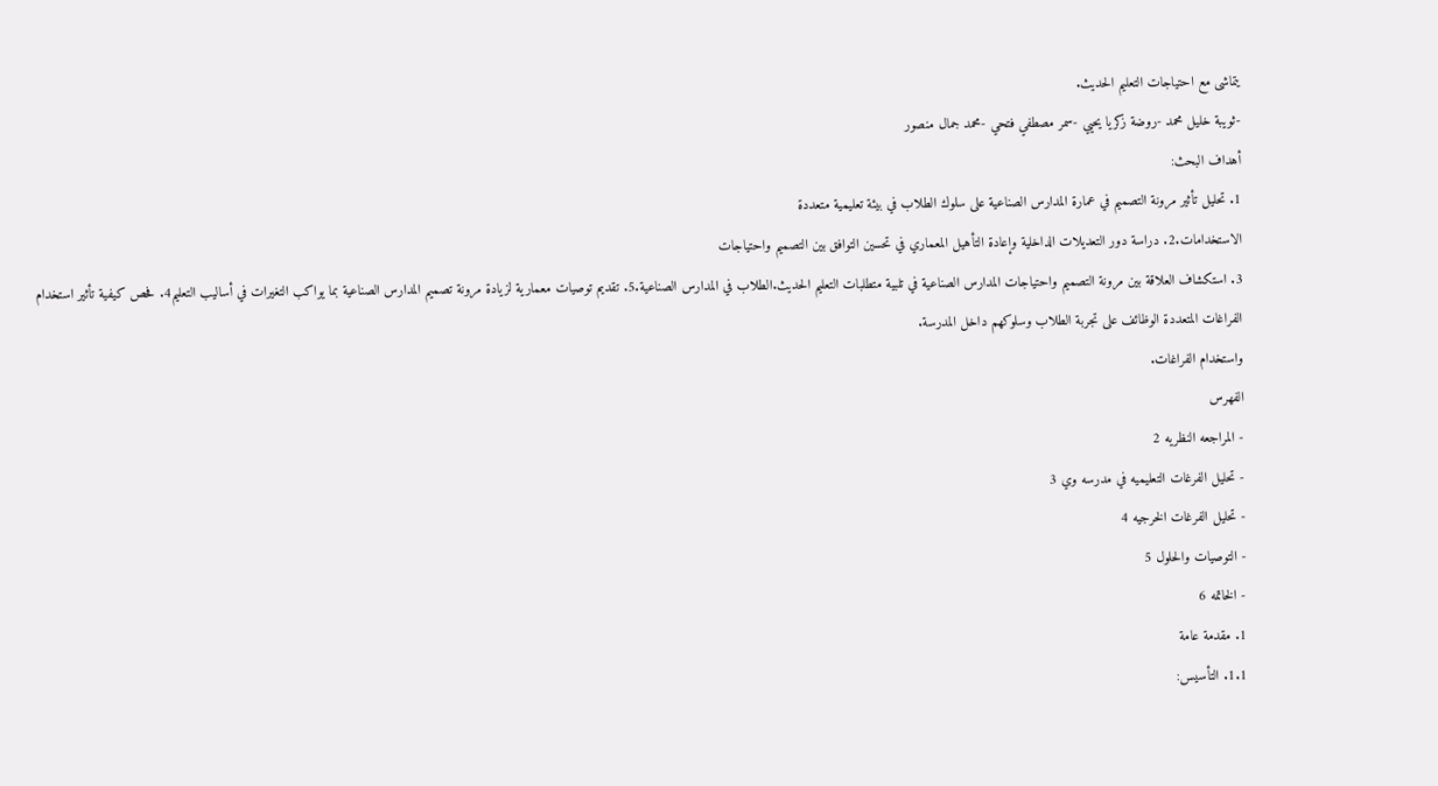يتماشى مع احتياجات التعليم الحديث.
-ثويبة خليل محمد -روضة زكريا يحيي -سمر مصطفي فتحي -محمد جمال منصور
أهداف البحث:
1. تحليل تأثير مرونة التصميم في عمارة المدارس الصناعية على سلوك الطلاب في بيئة تعليمية متعددة
الاستخدامات.2. دراسة دور التعديلات الداخلية وإعادة التأهيل المعماري في تحسين التوافق بين التصميم واحتياجات
3. استكشاف العلاقة بين مرونة التصميم واحتياجات المدارس الصناعية في تلبية متطلبات التعليم الحديث.الطلاب في المدارس الصناعية.5. تقديم توصيات معمارية لزيادة مرونة تصميم المدارس الصناعية بما يواكب التغيرات في أساليب التعليم4. فحص كيفية تأثير استخدام الفراغات المتعددة الوظائف على تجربة الطلاب وسلوكهم داخل المدرسة.
واستخدام الفراغات.
الفهرس
- المراجعه النظريه 2
- تحليل الفرغات التعليميه في مدرسه وي 3
- تحليل الفرغات الخرجيه 4
- التوصيات والحلول 5
- الخاتمه 6
1. مقدمة عامة
1.1. التأسيس: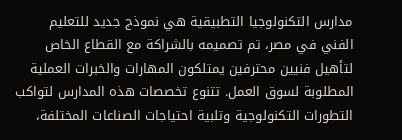مدارس التكنولوجيا التطبيقية هي نموذج جديد للتعليم الفني في مصر، تم تصميمه بالشراكة مع القطاع الخاص لتأهيل فنيين محترفين يمتلكون المهارات والخبرات العملية المطلوبة لسوق العمل. تتنوع تخصصات هذه المدارس لتواكب التطورات التكنولوجية وتلبية احتياجات الصناعات المختلفة،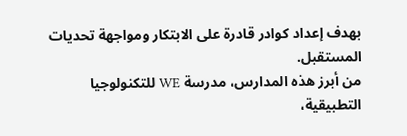بهدف إعداد كوادر قادرة على الابتكار ومواجهة تحديات المستقبل.
من أبرز هذه المدارس، مدرسة WE للتكنولوجيا التطبيقية،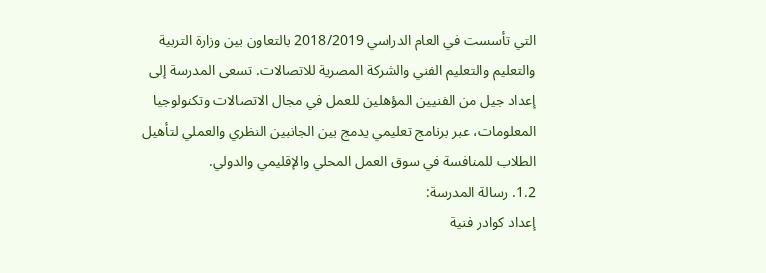التي تأسست في العام الدراسي 2018/2019 بالتعاون بين وزارة التربية والتعليم والتعليم الفني والشركة المصرية للاتصالات. تسعى المدرسة إلى إعداد جيل من الفنيين المؤهلين للعمل في مجال الاتصالات وتكنولوجيا المعلومات، عبر برنامج تعليمي يدمج بين الجانبين النظري والعملي لتأهيل الطلاب للمنافسة في سوق العمل المحلي والإقليمي والدولي.
1.2. رسالة المدرسة:
إعداد كوادر فنية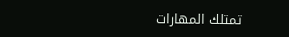تمتلك المهارات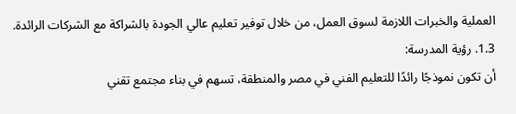العملية والخبرات اللازمة لسوق العمل، من خلال توفير تعليم عالي الجودة بالشراكة مع الشركات الرائدة.
1.3. رؤية المدرسة:
أن تكون نموذجًا رائدًا للتعليم الفني في مصر والمنطقة، تسهم في بناء مجتمع تقني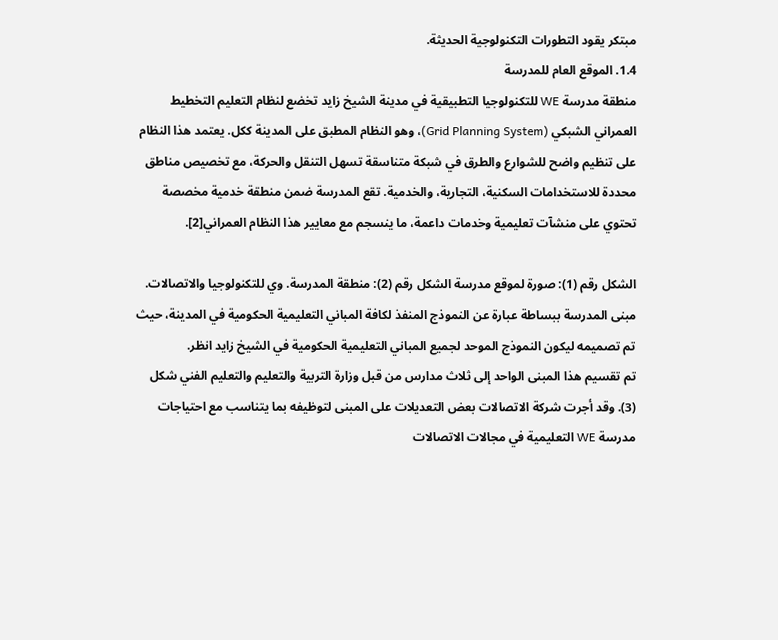مبتكر يقود التطورات التكنولوجية الحديثة.
1.4. الموقع العام للمدرسة
منطقة مدرسة WE للتكنولوجيا التطبيقية في مدينة الشيخ زايد تخضع لنظام التعليم التخطيط العمراني الشبكي (Grid Planning System)، وهو النظام المطبق على المدينة ككل. يعتمد هذا النظام على تنظيم واضح للشوارع والطرق في شبكة متناسقة تسهل التنقل والحركة، مع تخصيص مناطق محددة للاستخدامات السكنية، التجارية، والخدمية. تقع المدرسة ضمن منطقة خدمية مخصصة تحتوي على منشآت تعليمية وخدمات داعمة، ما ينسجم مع معايير هذا النظام العمراني[2].

الشكل رقم (1): صورة لموقع مدرسة الشكل رقم (2): منطقة المدرسة. وي للتكنولوجيا والاتصالات.
مبنى المدرسة ببساطة عبارة عن النموذج المنفذ لكافة المباني التعليمية الحكومية في المدينة، حيث تم تصميمه ليكون النموذج الموحد لجميع المباني التعليمية الحكومية في الشيخ زايد انظر.
تم تقسيم هذا المبنى الواحد إلى ثلاث مدارس من قبل وزارة التربية والتعليم والتعليم الفني شكل (3). وقد أجرت شركة الاتصالات بعض التعديلات على المبنى لتوظيفه بما يتناسب مع احتياجات مدرسة WE التعليمية في مجالات الاتصالات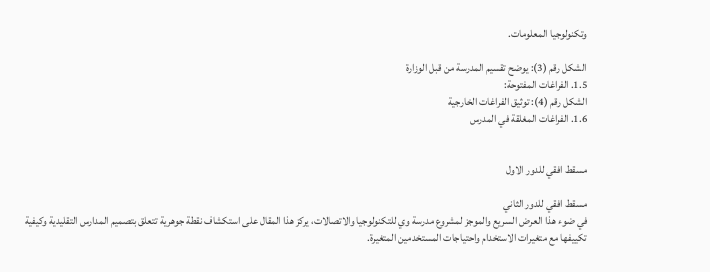وتكنولوجيا المعلومات.

الشكل رقم (3): يوضح تقسيم المدرسة من قبل الوزارة
1.5. الفراغات المفتوحة:
الشكل رقم (4): توثيق الفراغات الخارجية
1.6. الفراغات المغلقة في المدرس


مسقط افقي للدور الاول

مسقط افقي للدور الثاني
في ضوء هذا العرض السريع والموجز لمشروع مدرسة وي للتكنولوجيا والاتصالات، يركز هذا المقال على استكشاف نقطة جوهرية تتعلق بتصميم المدارس التقليدية وكيفية تكييفها مع متغيرات الاستخدام واحتياجات المستخدمين المتغيرة.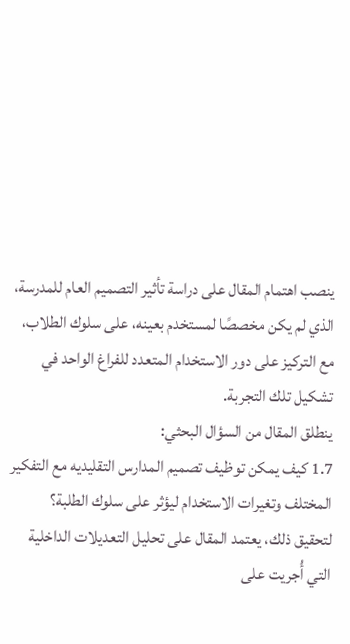ينصب اهتمام المقال على دراسة تأثير التصميم العام للمدرسة، الذي لم يكن مخصصًا لمستخدم بعينه، على سلوك الطلاب، مع التركيز على دور الاستخدام المتعدد للفراغ الواحد في تشكيل تلك التجربة.
ينطلق المقال من السؤال البحثي:
1.7 كيف يمكن توظيف تصميم المدارس التقليديه مع التفكير المختلف وتغيرات الاستخدام ليؤثر على سلوك الطلبة؟
لتحقيق ذلك، يعتمد المقال على تحليل التعديلات الداخلية التي أُجريت على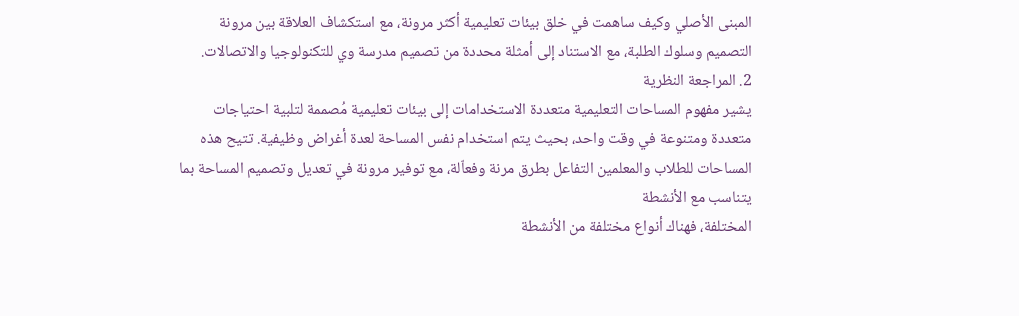المبنى الأصلي وكيف ساهمت في خلق بيئات تعليمية أكثر مرونة، مع استكشاف العلاقة بين مرونة التصميم وسلوك الطلبة، مع الاستناد إلى أمثلة محددة من تصميم مدرسة وي للتكنولوجيا والاتصالات.
2. المراجعة النظرية
يشير مفهوم المساحات التعليمية متعددة الاستخدامات إلى بيئات تعليمية مُصممة لتلبية احتياجات متعددة ومتنوعة في وقت واحد، بحيث يتم استخدام نفس المساحة لعدة أغراض وظيفية. تتيح هذه المساحات للطلاب والمعلمين التفاعل بطرق مرنة وفعاّلة، مع توفير مرونة في تعديل وتصميم المساحة بما يتناسب مع الأنشطة
المختلفة، فهناك أنواع مختلفة من الأنشطة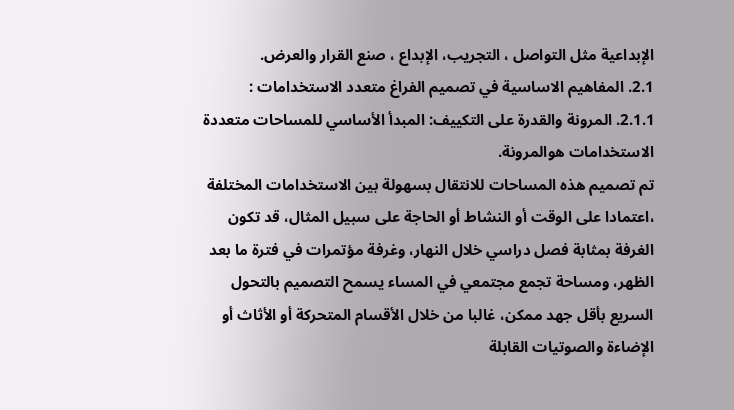الإبداعية مثل التواصل ، التجريب، الإبداع ، صنع القرار والعرض.
2.1. المفاهيم الاساسية في تصميم الفراغ متعدد الاستخدامات :
2.1.1. المرونة والقدرة على التكييف: المبدأ الأساسي للمساحات متعددة الاستخدامات هوالمرونة.
تم تصميم هذه المساحات للانتقال بسهولة بين الاستخدامات المختلفة ،اعتمادا على الوقت أو النشاط أو الحاجة على سبيل المثال، قد تكون الغرفة بمثابة فصل دراسي خلال النهار، وغرفة مؤتمرات في فترة ما بعد الظهر، ومساحة تجمع مجتمعي في المساء يسمح التصميم بالتحول السريع بأقل جهد ممكن، غالبا من خلال الأقسام المتحركة أو الأثاث أو الإضاءة والصوتيات القابلة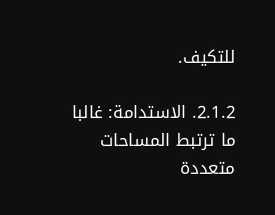للتكيف.

2.1.2. الاستدامة: غالبا ما ترتبط المساحات متعددة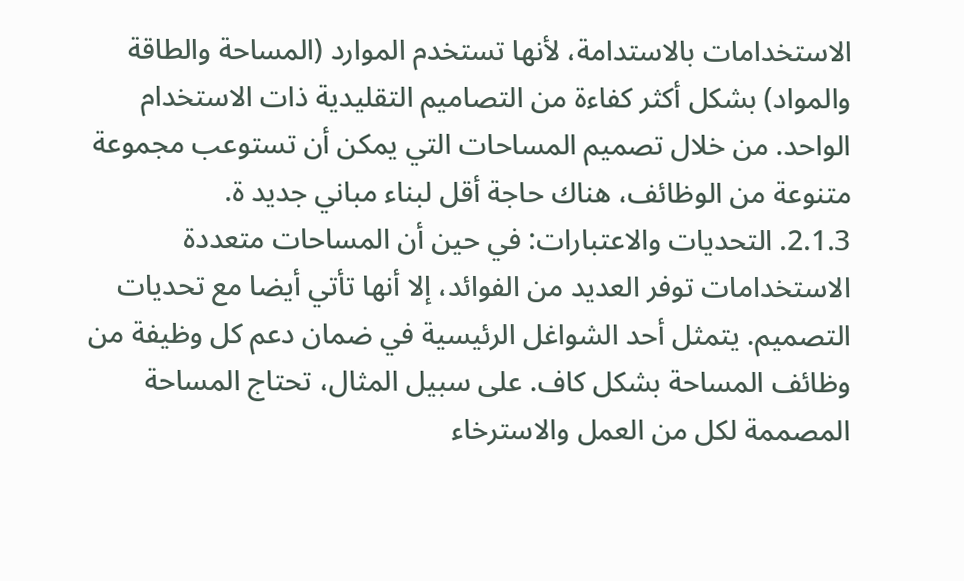الاستخدامات بالاستدامة، لأنها تستخدم الموارد (المساحة والطاقة والمواد) بشكل أكثر كفاءة من التصاميم التقليدية ذات الاستخدام الواحد. من خلال تصميم المساحات التي يمكن أن تستوعب مجموعة متنوعة من الوظائف، هناك حاجة أقل لبناء مباني جديد ة.
2.1.3. التحديات والاعتبارات: في حين أن المساحات متعددة الاستخدامات توفر العديد من الفوائد، إلا أنها تأتي أيضا مع تحديات التصميم. يتمثل أحد الشواغل الرئيسية في ضمان دعم كل وظيفة من وظائف المساحة بشكل كاف. على سبيل المثال، تحتاج المساحة المصممة لكل من العمل والاسترخاء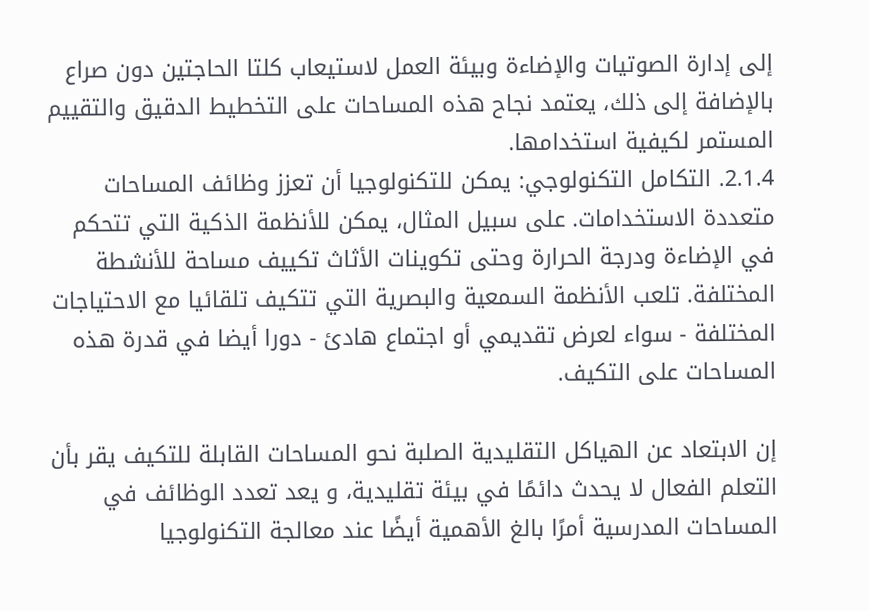إلى إدارة الصوتيات والإضاءة وبيئة العمل لاستيعاب كلتا الحاجتين دون صراع بالإضافة إلى ذلك، يعتمد نجاح هذه المساحات على التخطيط الدقيق والتقييم المستمر لكيفية استخدامها.
2.1.4. التكامل التكنولوجي: يمكن للتكنولوجيا أن تعزز وظائف المساحات متعددة الاستخدامات. على سبيل المثال، يمكن للأنظمة الذكية التي تتحكم في الإضاءة ودرجة الحرارة وحتى تكوينات الأثاث تكييف مساحة للأنشطة المختلفة. تلعب الأنظمة السمعية والبصرية التي تتكيف تلقائيا مع الاحتياجات المختلفة - سواء لعرض تقديمي أو اجتماع هادئ - دورا أيضا في قدرة هذه المساحات على التكيف.

إن الابتعاد عن الهياكل التقليدية الصلبة نحو المساحات القابلة للتكيف يقر بأن التعلم الفعال لا يحدث دائمًا في بيئة تقليدية، و يعد تعدد الوظائف في المساحات المدرسية أمرًا بالغ الأهمية أيضًا عند معالجة التكنولوجيا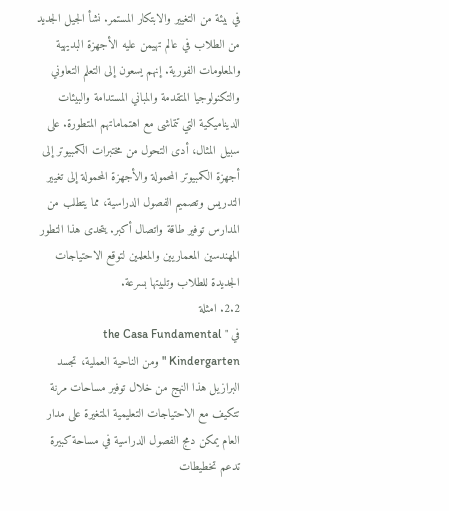في بيئة من التغيير والابتكار المستمر. نشأ الجيل الجديد من الطلاب في عالم تهيمن عليه الأجهزة البديهية والمعلومات الفورية. إنهم يسعون إلى التعلم التعاوني والتكنولوجيا المتقدمة والمباني المستدامة والبيئات الديناميكية التي تتماشى مع اهتماماتهم المتطورة. على سبيل المثال، أدى التحول من مختبرات الكمبيوتر إلى أجهزة الكمبيوتر المحمولة والأجهزة المحمولة إلى تغيير التدريس وتصميم الفصول الدراسية، مما يتطلب من المدارس توفير طاقة واتصال أكبر. يتحدى هذا التطور المهندسين المعماريين والمعلمين لتوقع الاحتياجات الجديدة للطلاب وتلبيتها بسرعة.
2.2. امثلة
في " the Casa Fundamental Kindergarten " ومن الناحية العملية، تجسد البرازيل هذا النهج من خلال توفير مساحات مرنة تتكيف مع الاحتياجات التعليمية المتغيرة على مدار العام يمكن دمج الفصول الدراسية في مساحة كبيرة تدعم تخطيطات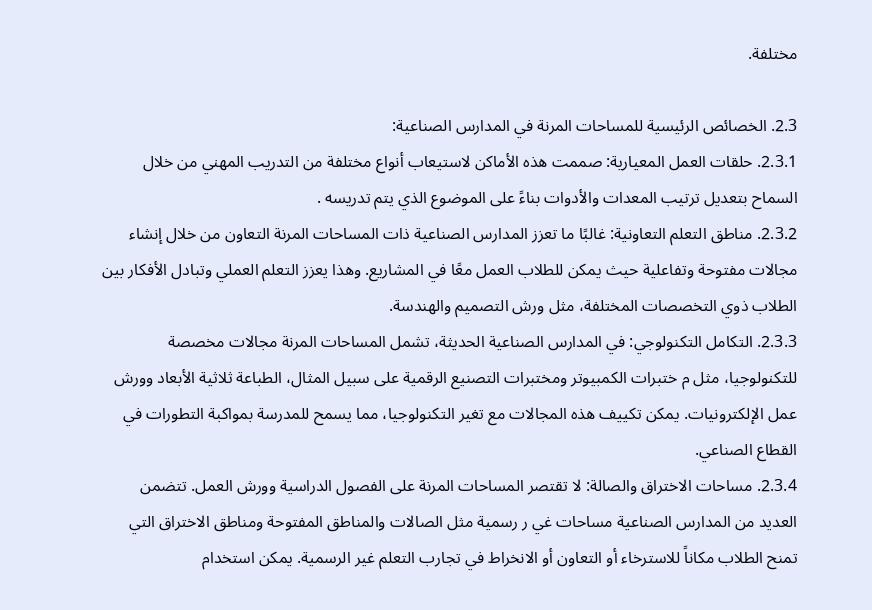مختلفة.

2.3. الخصائص الرئيسية للمساحات المرنة في المدارس الصناعية:
2.3.1. حلقات العمل المعيارية: صممت هذه الأماكن لاستيعاب أنواع مختلفة من التدريب المهني من خلال السماح بتعديل ترتيب المعدات والأدوات بناءً على الموضوع الذي يتم تدريسه .
2.3.2. مناطق التعلم التعاونية: غالبًا ما تعزز المدارس الصناعية ذات المساحات المرنة التعاون من خلال إنشاء مجالات مفتوحة وتفاعلية حيث يمكن للطلاب العمل معًا في المشاريع. وهذا يعزز التعلم العملي وتبادل الأفكار بين الطلاب ذوي التخصصات المختلفة، مثل ورش التصميم والهندسة.
2.3.3. التكامل التكنولوجي: في المدارس الصناعية الحديثة، تشمل المساحات المرنة مجالات مخصصة للتكنولوجيا، مثل م ختبرات الكمبيوتر ومختبرات التصنيع الرقمية على سبيل المثال، الطباعة ثلاثية الأبعاد وورش عمل الإلكترونيات. يمكن تكييف هذه المجالات مع تغير التكنولوجيا، مما يسمح للمدرسة بمواكبة التطورات في القطاع الصناعي.
2.3.4. مساحات الاختراق والصالة: لا تقتصر المساحات المرنة على الفصول الدراسية وورش العمل. تتضمن العديد من المدارس الصناعية مساحات غي ر رسمية مثل الصالات والمناطق المفتوحة ومناطق الاختراق التي تمنح الطلاب مكاناً للاسترخاء أو التعاون أو الانخراط في تجارب التعلم غير الرسمية. يمكن استخدام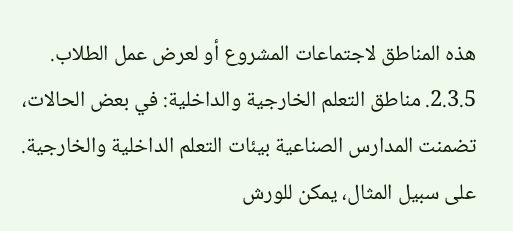هذه المناطق لاجتماعات المشروع أو لعرض عمل الطلاب.
2.3.5. مناطق التعلم الخارجية والداخلية: في بعض الحالات، تضمنت المدارس الصناعية بيئات التعلم الداخلية والخارجية. على سبيل المثال، يمكن للورش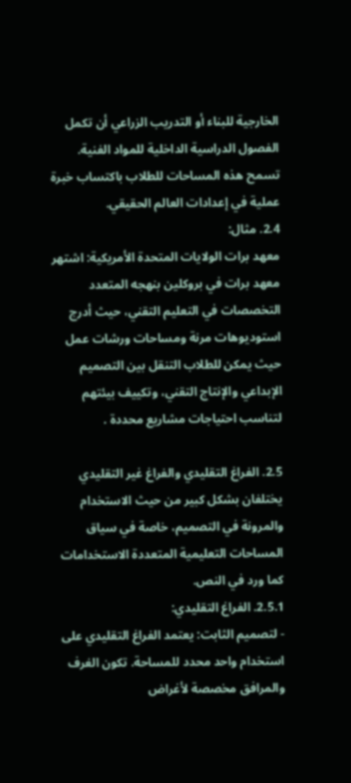الخارجية للبناء أو التدريب الزراعي أن تكمل الفصول الدراسية الداخلية للمواد الفنية. تسمح هذه المساحات للطلاب باكتساب خبرة عملية في إعدادات العالم الحقيقي.
2.4. مثال:
معهد برات الولايات المتحدة الأمريكية: اشتهر معهد برات في بروكلين بنهجه المتعدد التخصصات في التعليم التقني، حيث أدرج استوديوهات مرنة ومساحات ورشات عمل حيث يمكن للطلاب التنقل بين التصميم الإبداعي والإنتاج التقني، وتكييف بيئتهم لتناسب احتياجات مشاريع محددة .

2.5. الفراغ التقليدي والفراغ غير التقليدي
يختلفان بشكل كبير من حيث الاستخدام والمرونة في التصميم، خاصة في سياق المساحات التعليمية المتعددة الاستخدامات كما ورد في النص.
2.5.1. الفراغ التقليدي:
- لتصميم الثابت: يعتمد الفراغ التقليدي على استخدام واحد محدد للمساحة. تكون الغرف والمرافق مخصصة لأغراض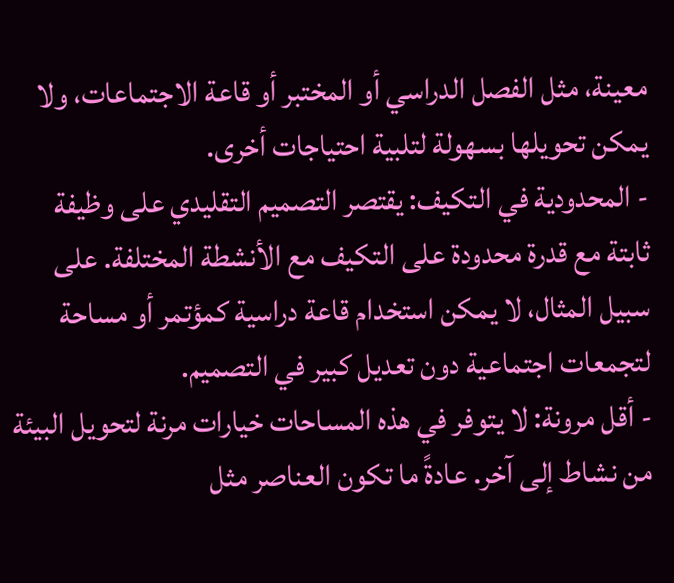معينة، مثل الفصل الدراسي أو المختبر أو قاعة الاجتماعات، ولا يمكن تحويلها بسهولة لتلبية احتياجات أخرى.
- المحدودية في التكيف: يقتصر التصميم التقليدي على وظيفة ثابتة مع قدرة محدودة على التكيف مع الأنشطة المختلفة. على سبيل المثال، لا يمكن استخدام قاعة دراسية كمؤتمر أو مساحة لتجمعات اجتماعية دون تعديل كبير في التصميم.
- أقل مرونة: لا يتوفر في هذه المساحات خيارات مرنة لتحويل البيئة من نشاط إلى آخر. عادةً ما تكون العناصر مثل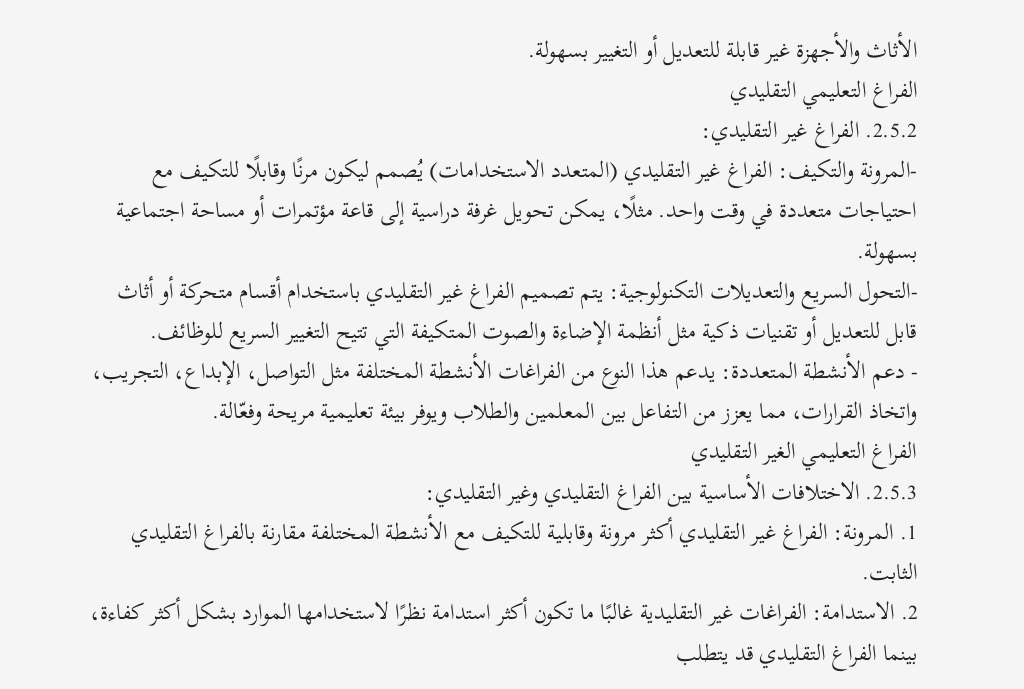الأثاث والأجهزة غير قابلة للتعديل أو التغيير بسهولة.
الفراغ التعليمي التقليدي
2.5.2. الفراغ غير التقليدي:
-المرونة والتكيف: الفراغ غير التقليدي (المتعدد الاستخدامات) يُصمم ليكون مرنًا وقابلًا للتكيف مع احتياجات متعددة في وقت واحد. مثلًا، يمكن تحويل غرفة دراسية إلى قاعة مؤتمرات أو مساحة اجتماعية بسهولة.
-التحول السريع والتعديلات التكنولوجية: يتم تصميم الفراغ غير التقليدي باستخدام أقسام متحركة أو أثاث قابل للتعديل أو تقنيات ذكية مثل أنظمة الإضاءة والصوت المتكيفة التي تتيح التغيير السريع للوظائف.
- دعم الأنشطة المتعددة: يدعم هذا النوع من الفراغات الأنشطة المختلفة مثل التواصل، الإبداع، التجريب، واتخاذ القرارات، مما يعزز من التفاعل بين المعلمين والطلاب ويوفر بيئة تعليمية مريحة وفعّالة.
الفراغ التعليمي الغير التقليدي
2.5.3. الاختلافات الأساسية بين الفراغ التقليدي وغير التقليدي:
1. المرونة: الفراغ غير التقليدي أكثر مرونة وقابلية للتكيف مع الأنشطة المختلفة مقارنة بالفراغ التقليدي الثابت.
2. الاستدامة: الفراغات غير التقليدية غالبًا ما تكون أكثر استدامة نظرًا لاستخدامها الموارد بشكل أكثر كفاءة، بينما الفراغ التقليدي قد يتطلب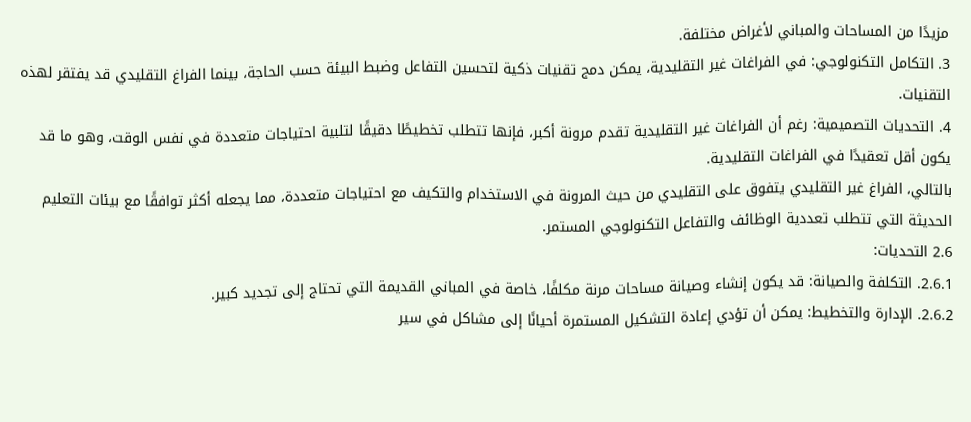مزيدًا من المساحات والمباني لأغراض مختلفة.
3. التكامل التكنولوجي: في الفراغات غير التقليدية، يمكن دمج تقنيات ذكية لتحسين التفاعل وضبط البيئة حسب الحاجة، بينما الفراغ التقليدي قد يفتقر لهذه التقنيات.
4. التحديات التصميمية: رغم أن الفراغات غير التقليدية تقدم مرونة أكبر، فإنها تتطلب تخطيطًا دقيقًا لتلبية احتياجات متعددة في نفس الوقت، وهو ما قد يكون أقل تعقيدًا في الفراغات التقليدية.
بالتالي، الفراغ غير التقليدي يتفوق على التقليدي من حيث المرونة في الاستخدام والتكيف مع احتياجات متعددة، مما يجعله أكثر توافقًا مع بيئات التعليم الحديثة التي تتطلب تعددية الوظائف والتفاعل التكنولوجي المستمر.
2.6 التحديات:
2.6.1. التكلفة والصيانة: قد يكون إنشاء وصيانة مساحات مرنة مكلفًا، خاصة في المباني القديمة التي تحتاج إلى تجديد كبير.
2.6.2. الإدارة والتخطيط: يمكن أن تؤدي إعادة التشكيل المستمرة أحيانًا إلى مشاكل في سير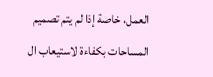العمل، خاصة إذا لم يتم تصميم المساحات بكفاءة لاستيعاب ال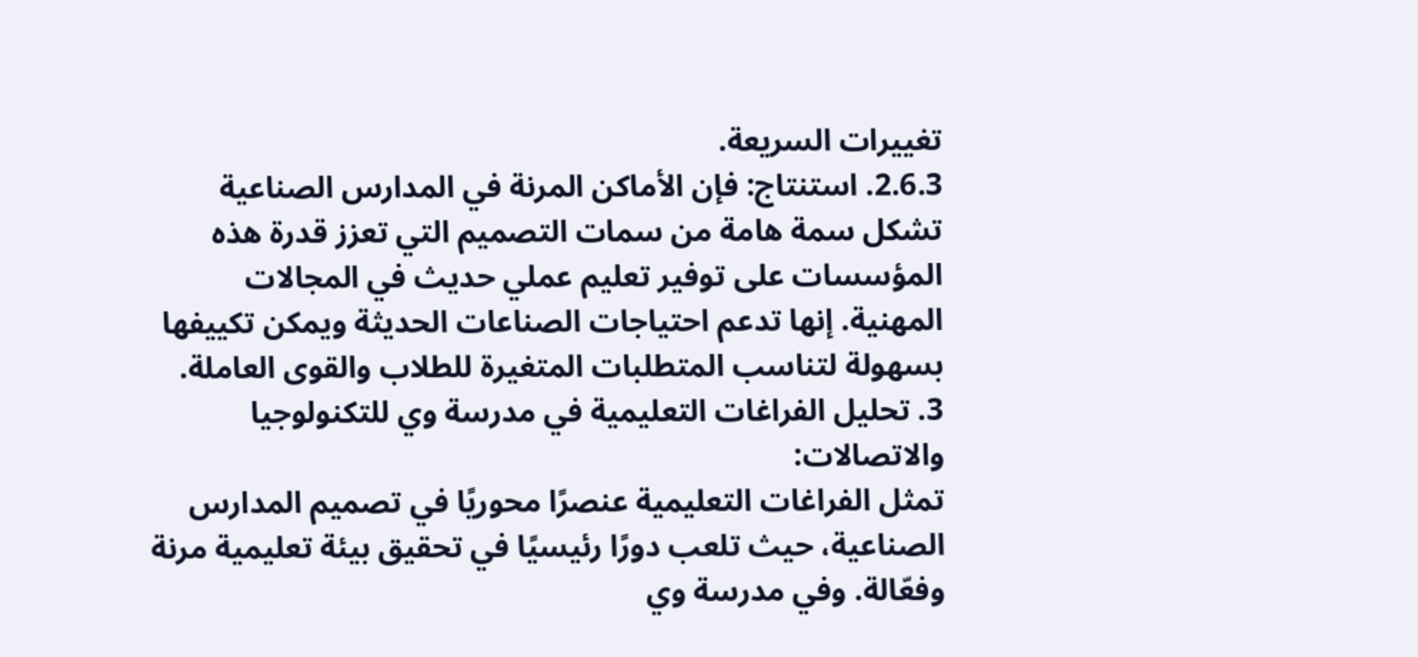تغييرات السريعة.
2.6.3. استنتاج: فإن الأماكن المرنة في المدارس الصناعية تشكل سمة هامة من سمات التصميم التي تعزز قدرة هذه المؤسسات على توفير تعليم عملي حديث في المجالات المهنية. إنها تدعم احتياجات الصناعات الحديثة ويمكن تكييفها بسهولة لتناسب المتطلبات المتغيرة للطلاب والقوى العاملة.
3. تحليل الفراغات التعليمية في مدرسة وي للتكنولوجيا والاتصالات:
تمثل الفراغات التعليمية عنصرًا محوريًا في تصميم المدارس الصناعية، حيث تلعب دورًا رئيسيًا في تحقيق بيئة تعليمية مرنة وفعّالة. وفي مدرسة وي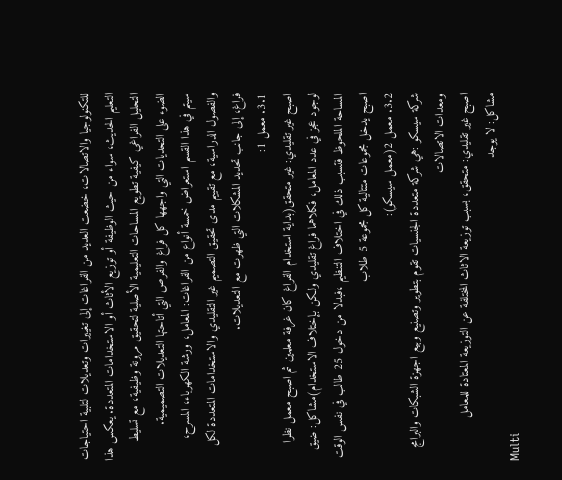للتكنولوجيا والاتصالات، خضعت العديد من الفراغات إلى تغييرات وتعديلات لتلبية احتياجات التعليم الحديث، سواء من حيث الوظيفة أو توزيع الأثاث أو الاستخدامات المتعددة. يعكس هذا التحليل الفراغي كيفية تطويع المساحات التعليمية الأصلية لتحقيق مرونة وظيفية، مع تسليط الضوء على التحديات التي واجهها كل فراغ والفرص التي أتاحتها التعديلات التصميمية.
سيتم في هذا القسم استعراض خمسة أنواع من الفراغات: المعامل، ورشة الكهرباء، المسرح، والفصول الدراسية، مع تقييم مدى تحقيق التصميم غير التقليدي والاستخدامات المتعددة لكل فراغ، إلى جانب تحديد المشكلات التي ظهرت مع التعديلات.
3.1. معمل 1:
اصبح غير تقليدي: غير متحقق(بداية استخدام الفراغ كان غرفة معلمين ثم اصبح معمل نظرا لوجود عجز في عدد المعامل، فكلاهما فراغ تقليدي ولكن بإختلاف الاستخدام)مشاكل: ضيق المساحة الملحوظ فتسبب ذلك في اختلاف التنظيم ،فبدلا من دخول 25 طالب في نفس الوقت اصبح يدخل مجموعات متتالية كل مجموعة 5 طلاب
3.2. معمل 2(معمل سيسكو):
شركة سيسكو :هي شركة متعددة الجنسيات تقوم بتطوير وتصنيع وبيع اجهزة الشبكات والبرامج ومعدات الاتصالات
اصبح غير تقليدي: متحقق، بسبب توزيعة الاثاث المختلفة عن التوزيعة المعتادة للمعامل
مشاكل: لا يوجد
Multi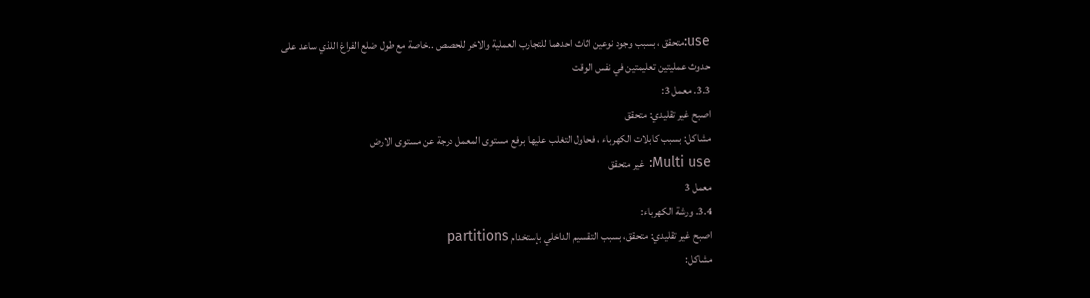use:متحقق ، بسبب وجود نوعين اثاث احدهما للتجارب العملية والاخر للحصص ..خاصة مع طول ضلع الفراغ اللذي ساعد على حدوث عمليتين تعليمتين في نفس الوقت
3.3. معمل 3:
اصبح غير تقليدي: متحقق
مشاكل: بسبب كابلات الكهرباء ، فحاول التغلب عليها برفع مستوى المعمل درجة عن مستوى الارض
Multi use: غير متحقق
معمل 3
3.4. ورشة الكهرباء:
اصبح غير تقليدي: متحقق، بسبب التقسيم الداخلي بإستخدام partitions
مشاكل: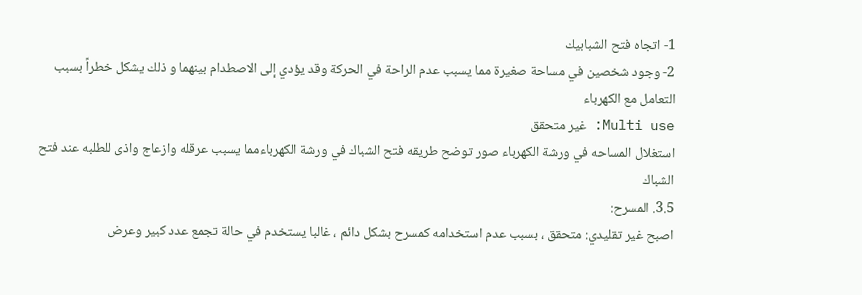1- اتجاه فتح الشبابيك
2- وجود شخصين في مساحة صغيرة مما يسبب عدم الراحة في الحركة وقد يؤدي إلى الاصطدام بينهما و ذلك يشكل خطراً بسبب التعامل مع الكهرباء
Multi use: غير متحقق
استغلال المساحه في ورشة الكهرباء صور توضح طريقه فتح الشباك في ورشة الكهرباءمما يسبب عرقله وازعاج واذى للطلبه عند فتح الشباك
3.5. المسرح:
اصبح غير تقليدي: متحقق ، بسبب عدم استخدامه كمسرح بشكل دائم ، غالبا يستخدم في حالة تجمع عدد كبير وعرض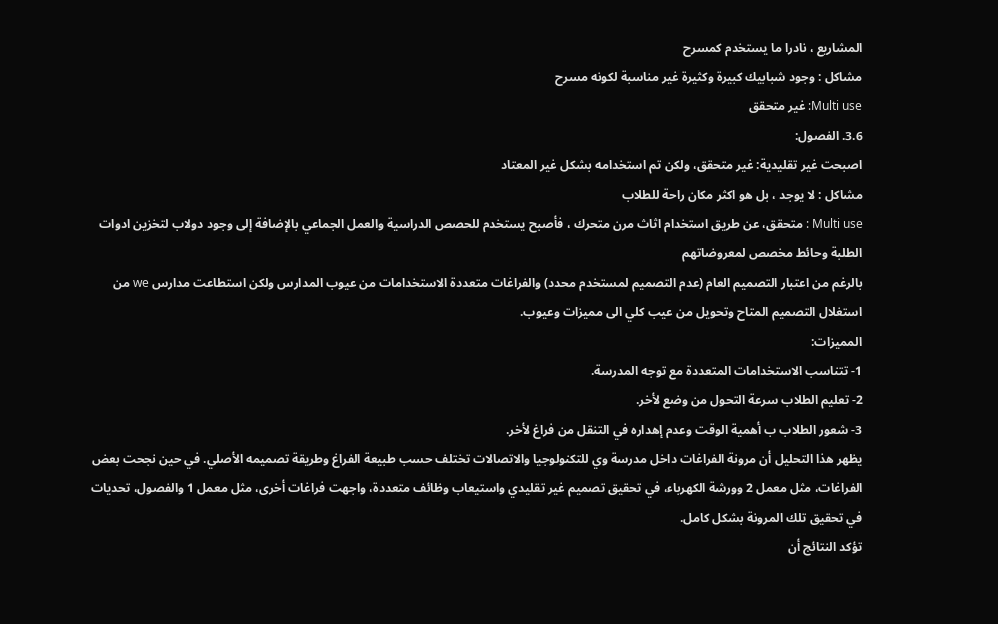المشاريع ، نادرا ما يستخدم كمسرح
مشاكل : وجود شبابيك كبيرة وكثيرة غير مناسبة لكونه مسرح
Multi use: غير متحقق
3.6. الفصول:
اصبحت غير تقليدية: غير متحقق، ولكن تم استخدامه بشكل غير المعتاد
مشاكل : لا يوجد ، بل هو اكثر مكان راحة للطلاب
Multi use : متحقق، عن طريق استخدام اثاث مرن متحرك ، فأصبح يستخدم للحصص الدراسية والعمل الجماعي بالإضافة إلى وجود دولاب لتخزين ادوات الطلبة وحائط مخصص لمعروضاتهم
بالرغم من اعتبار التصميم العام (عدم التصميم لمستخدم محدد) والفراغات متعددة الاستخدامات من عيوب المدارس ولكن استطاعت مدارس we من استغلال التصميم المتاح وتحويل من عيب كلي الى مميزات وعيوب.
المميزات:
1- تتناسب الاستخدامات المتعددة مع توجه المدرسة.
2- تعليم الطلاب سرعة التحول من وضع لأخر.
3- شعور الطلاب ب أهمية الوقت وعدم إهداره في التنقل من فراغ لأخر.
يظهر هذا التحليل أن مرونة الفراغات داخل مدرسة وي للتكنولوجيا والاتصالات تختلف حسب طبيعة الفراغ وطريقة تصميمه الأصلي. في حين نجحت بعض الفراغات، مثل معمل 2 وورشة الكهرباء، في تحقيق تصميم غير تقليدي واستيعاب وظائف متعددة، واجهت فراغات أخرى، مثل معمل 1 والفصول، تحديات في تحقيق تلك المرونة بشكل كامل.
تؤكد النتائج أن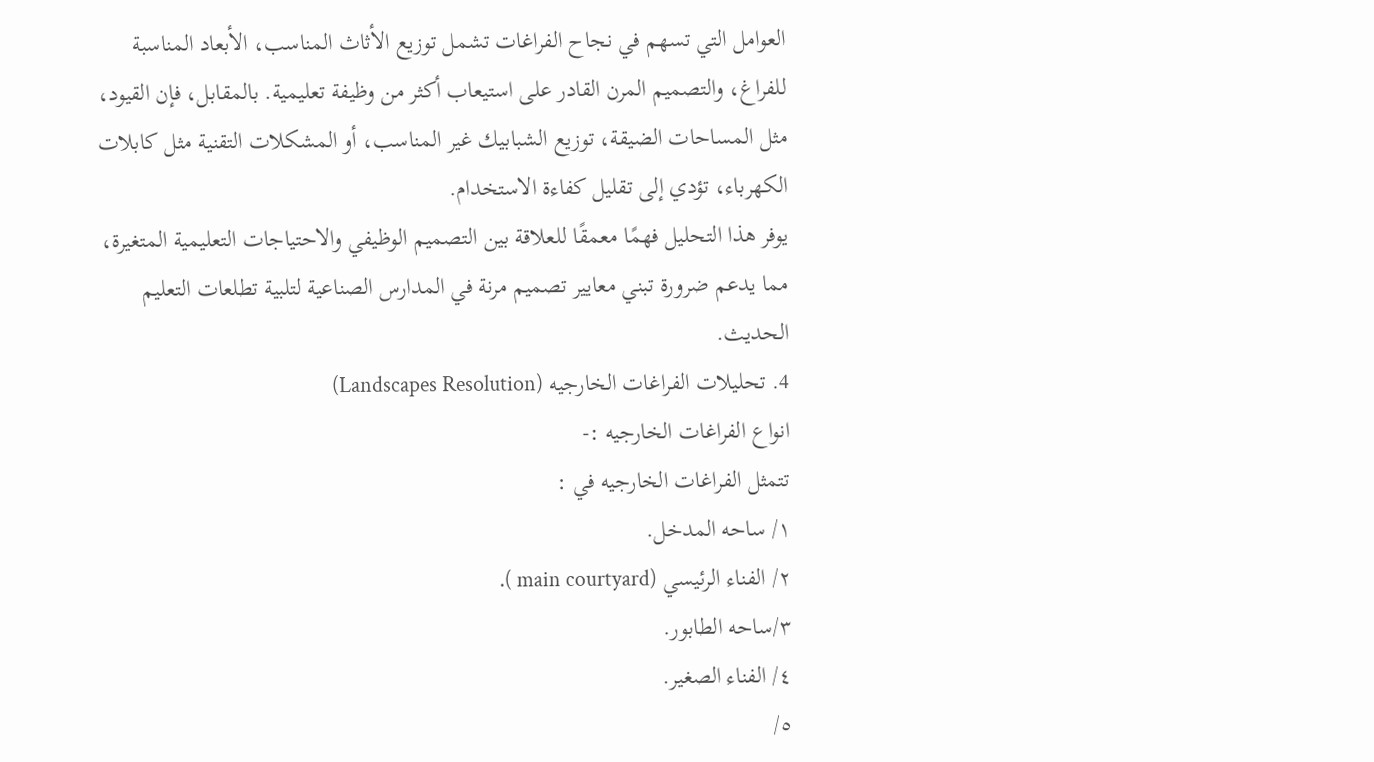العوامل التي تسهم في نجاح الفراغات تشمل توزيع الأثاث المناسب، الأبعاد المناسبة للفراغ، والتصميم المرن القادر على استيعاب أكثر من وظيفة تعليمية. بالمقابل، فإن القيود، مثل المساحات الضيقة، توزيع الشبابيك غير المناسب، أو المشكلات التقنية مثل كابلات الكهرباء، تؤدي إلى تقليل كفاءة الاستخدام.
يوفر هذا التحليل فهمًا معمقًا للعلاقة بين التصميم الوظيفي والاحتياجات التعليمية المتغيرة، مما يدعم ضرورة تبني معايير تصميم مرنة في المدارس الصناعية لتلبية تطلعات التعليم الحديث.
4. تحليلات الفراغات الخارجيه (Landscapes Resolution)
انواع الفراغات الخارجيه :-
تتمثل الفراغات الخارجيه في :
١/ ساحه المدخل.
٢/ الفناء الرئيسي (main courtyard ).
٣/ساحه الطابور.
٤/ الفناء الصغير.
٥/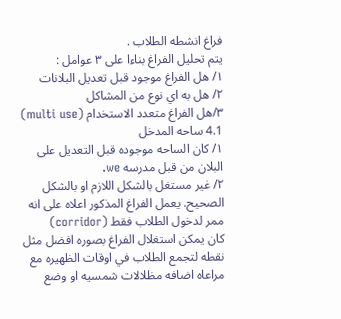فراغ انشطه الطلاب .
يتم تحليل الفراغ بناءا على ٣ عوامل :
١/ هل الفراغ موجود قبل تعديل البلانات
٢/ هل به اي نوع من المشاكل
٣/هل الفراغ متعدد الاستخدام (multi use)
4.1 ساحه المدخل
١/ كان الساحه موجوده قبل التعديل على البلان من قبل مدرسه we.
٢/ غير مستغل بالشكل اللازم او بالشكل الصحيح. يعمل الفراغ المذكور اعلاه على انه ممر لدخول الطلاب فقط (corridor)
كان يمكن استغلال الفراغ بصوره افضل مثل نقطه لتجمع الطلاب في اوقات الظهيره مع مراعاه اضافه مظلالات شمسيه او وضع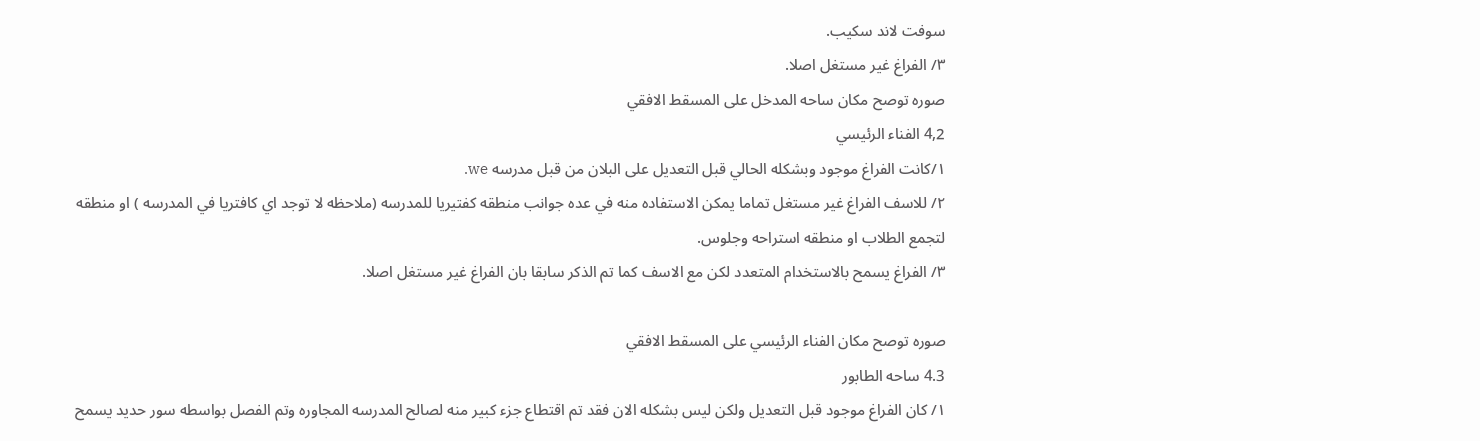سوفت لاند سكيب.
٣/ الفراغ غير مستغل اصلا.
صوره توصح مكان ساحه المدخل على المسقط الافقي
4,2 الفناء الرئيسي
١/كانت الفراغ موجود وبشكله الحالي قبل التعديل على البلان من قبل مدرسه we.
٢/ للاسف الفراغ غير مستغل تماما يمكن الاستفاده منه في عده جوانب منطقه كفتيريا للمدرسه (ملاحظه لا توجد اي كافتريا في المدرسه ) او منطقه لتجمع الطلاب او منطقه استراحه وجلوس.
٣/ الفراغ يسمح بالاستخدام المتعدد لكن مع الاسف كما تم الذكر سابقا بان الفراغ غير مستغل اصلا.

صوره توصح مكان الفناء الرئيسي على المسقط الافقي
4.3 ساحه الطابور
١/ كان الفراغ موجود قبل التعديل ولكن ليس بشكله الان فقد تم اقتطاع جزء كبير منه لصالح المدرسه المجاوره وتم الفصل بواسطه سور حديد يسمح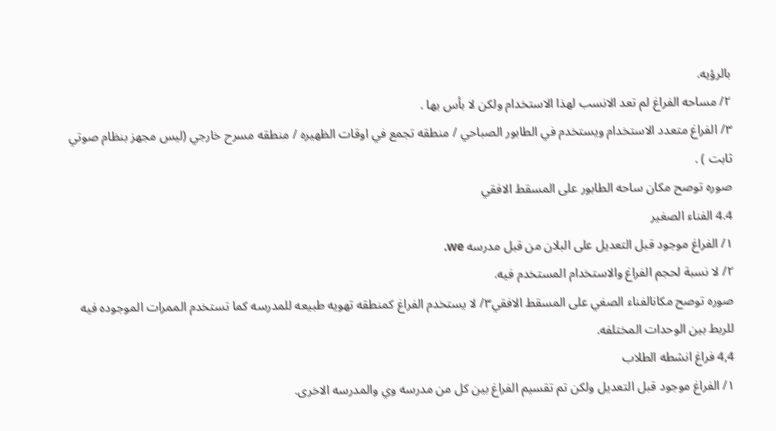بالرؤيه.
٢/ مساحه الفراغ لم تعد الانسب لهذا الاستخدام ولكن لا بأس بها .
٣/ الفراغ متعدد الاستخدام ويستخدم في الطابور الصباحي / منطقه تجمع في اوقات الظهيره / منطقه مسرح خارجي (ليس مجهز بنظام صوتي ثابت ) .
صوره توصح مكان ساحه الطابور على المسقط الافقي
4.4 الفناء الصغير
١/ الفراغ موجود قبل التعديل على البلان من قبل مدرسه we.
٢/ لا نسبة لحجم الفراغ والاستخدام المستخدم فيه.
صوره توصح مكانالفناء الصغي على المسقط الافقي٣/ لا يستخدم الفراغ كمنطقه تهويه طبيعه للمدرسه كما تستخدم الممرات الموجوده فيه للربط بين الوحدات المختلفه.
4,4 فراغ انشطه الطلاب
١/ الفراغ موجود قبل التعديل ولكن تم تقسيم الفراغ بين كل من مدرسه وي والمدرسه الاخرى.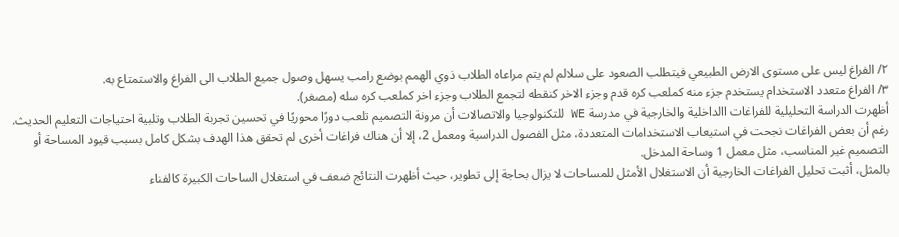٢/ الفراغ ليس على مستوى الارض الطبيعي فيتطلب الصعود على سلالم لم يتم مراعاه الطلاب ذوي الهمم بوضع رامب يسهل وصول جميع الطلاب الى الفراغ والاستمتاع به.
٣/ الفراغ متعدد الاستخدام يستخدم جزء منه كملعب كره قدم وجزء الاخر كنقطه لتجمع الطلاب وجزء اخر كملعب كره سله (مصغر).
أظهرت الدراسة التحليلية للفراغات االداخلية والخارجية في مدرسة WE للتكنولوجيا والاتصالات أن مرونة التصميم تلعب دورًا محوريًا في تحسين تجربة الطلاب وتلبية احتياجات التعليم الحديث. رغم أن بعض الفراغات نجحت في استيعاب الاستخدامات المتعددة، مثل الفصول الدراسية ومعمل 2، إلا أن هناك فراغات أخرى لم تحقق هذا الهدف بشكل كامل بسبب قيود المساحة أو التصميم غير المناسب، مثل معمل 1 وساحة المدخل.
بالمثل، أثبت تحليل الفراغات الخارجية أن الاستغلال الأمثل للمساحات لا يزال بحاجة إلى تطوير، حيث أظهرت النتائج ضعف في استغلال الساحات الكبيرة كالفناء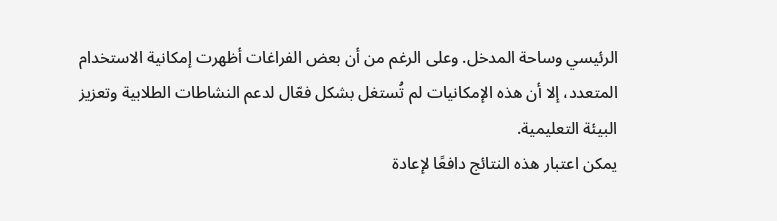الرئيسي وساحة المدخل. وعلى الرغم من أن بعض الفراغات أظهرت إمكانية الاستخدام المتعدد، إلا أن هذه الإمكانيات لم تُستغل بشكل فعّال لدعم النشاطات الطلابية وتعزيز البيئة التعليمية.
يمكن اعتبار هذه النتائج دافعًا لإعادة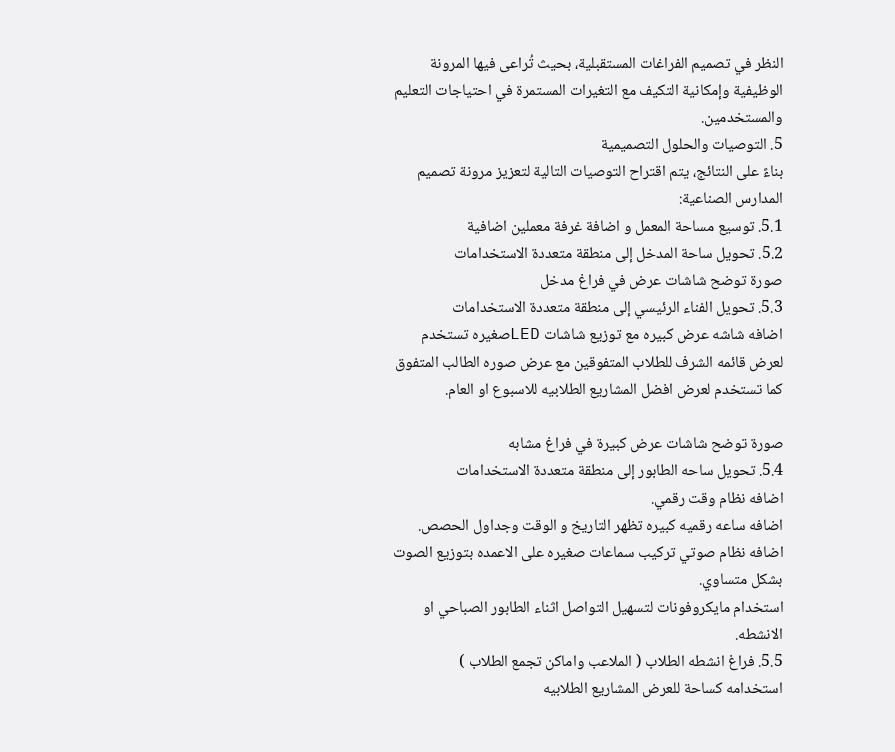النظر في تصميم الفراغات المستقبلية، بحيث تُراعى فيها المرونة الوظيفية وإمكانية التكيف مع التغيرات المستمرة في احتياجات التعليم والمستخدمين.
5. التوصيات والحلول التصميمية
بناءً على النتائج، يتم اقتراح التوصيات التالية لتعزيز مرونة تصميم المدارس الصناعية:
5.1. توسيع مساحة المعمل و اضافة غرفة معملين اضافية
5.2. تحويل ساحة المدخل إلى منطقة متعددة الاستخدامات
صورة توضح شاشات عرض في فراغ مدخل
5.3. تحويل الفناء الرئيسي إلى منطقة متعددة الاستخدامات
اضافه شاشه عرض كبيره مع توزيع شاشات LEDصغيره تستخدم لعرض قائمه الشرف للطلاب المتفوقين مع عرض صوره الطالب المتفوق كما تستخدم لعرض افضل المشاريع الطلابيه للاسبوع او العام.

صورة توضح شاشات عرض كبيرة في فراغ مشابه
5.4. تحويل ساحه الطابور إلى منطقة متعددة الاستخدامات
اضافه نظام وقت رقمي.
اضافه ساعه رقميه كبيره تظهر التاريخ و الوقت وجداول الحصص.
اضافه نظام صوتي تركيب سماعات صغيره على الاعمده بتوزيع الصوت بشكل متساوي.
استخدام مايكروفونات لتسهيل التواصل اثناء الطابور الصباحي او الانشطه.
5.5. فراغ انشطه الطلاب ( الملاعب واماكن تجمع الطلاب )
استخدامه كساحة للعرض المشاريع الطلابيه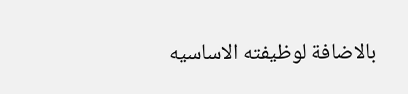بالاضافة لوظيفته الاساسيه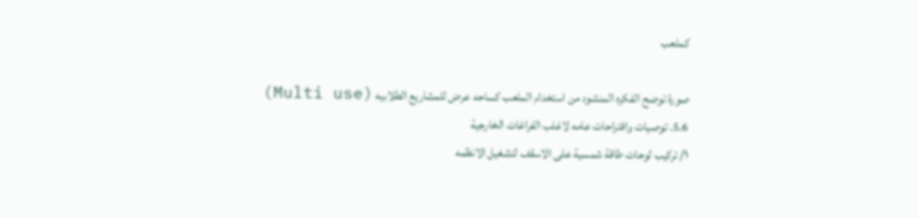كملعب

صورة توضح الفكره المنشود من استخدام الملعب كساحه عرض للمشاريع الطلابيه (Multi use)
5.6. توصيات واقتراحات عامه لاغلب الفراغات الخارجية
١/ تركيب لوحات طاقة شمسية على الاسقف لتشغيل الانظمه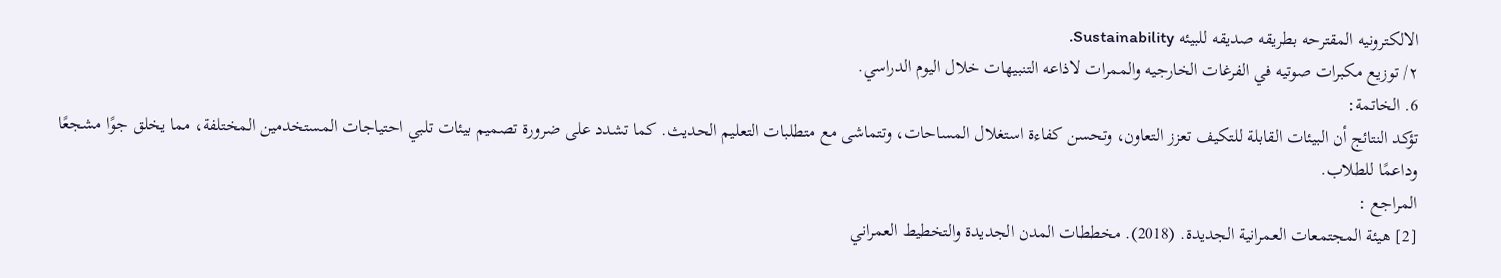الالكترونيه المقترحه بطريقه صديقه للبيئه Sustainability.
٢/ توزيع مكبرات صوتيه في الفرغات الخارجيه والممرات لاذاعه التنبيهات خلال اليوم الدراسي.
6. الخاتمة:
تؤكد النتائج أن البيئات القابلة للتكيف تعزز التعاون، وتحسن كفاءة استغلال المساحات، وتتماشى مع متطلبات التعليم الحديث. كما تشدد على ضرورة تصميم بيئات تلبي احتياجات المستخدمين المختلفة، مما يخلق جوًا مشجعًا وداعمًا للطلاب.
المراجع :
[2] هيئة المجتمعات العمرانية الجديدة. (2018). مخططات المدن الجديدة والتخطيط العمراني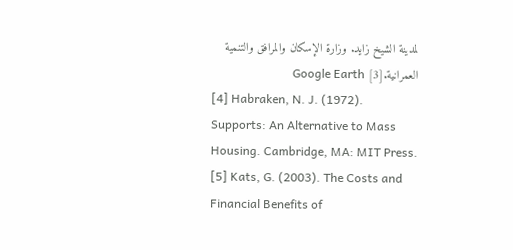لمدينة الشيخ زايد. وزارة الإسكان والمرافق والتنمية العمرانية.[3] Google Earth
[4] Habraken, N. J. (1972). Supports: An Alternative to Mass Housing. Cambridge, MA: MIT Press.
[5] Kats, G. (2003). The Costs and Financial Benefits of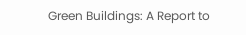Green Buildings: A Report to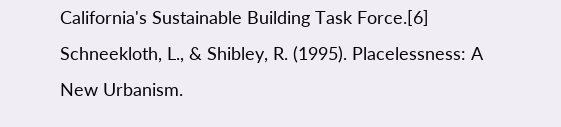California's Sustainable Building Task Force.[6] Schneekloth, L., & Shibley, R. (1995). Placelessness: A New Urbanism.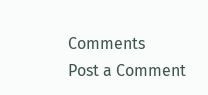Comments
Post a Comment